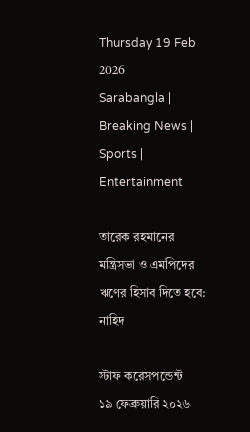Thursday 19 Feb 2026
Sarabangla | Breaking News | Sports | Entertainment

তারেক রহমানের মন্ত্রিসভা ও এমপিদের ঋণের হিসাব দিতে হবে: নাহিদ

স্টাফ করেসপন্ডেন্ট
১৯ ফেব্রুয়ারি ২০২৬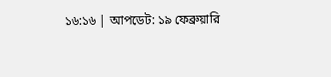১৬:১৬ | আপডেট: ১৯ ফেব্রুয়ারি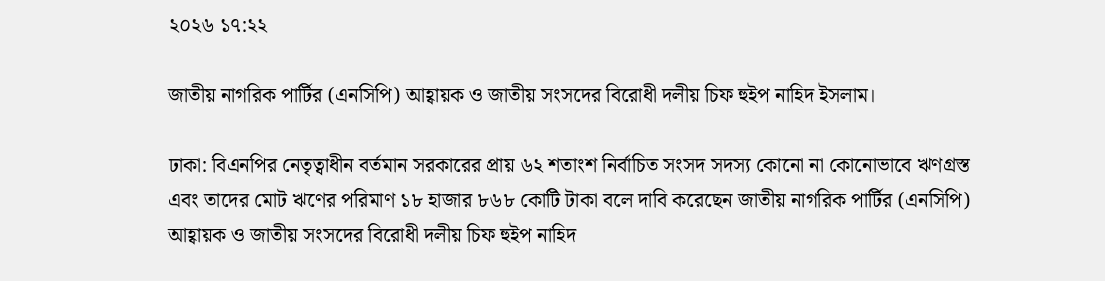২০২৬ ১৭:২২

জাতীয় নাগরিক পার্টির (এনসিপি) আহ্বায়ক ও জাতীয় সংসদের বিরোধী দলীয় চিফ হুইপ নাহিদ ইসলাম।

ঢাকা: বিএনপির নেতৃত্বাধীন বর্তমান সরকারের প্রায় ৬২ শতাংশ নির্বাচিত সংসদ সদস্য কোনো না কোনোভাবে ঋণগ্রস্ত এবং তাদের মোট ঋণের পরিমাণ ১৮ হাজার ৮৬৮ কোটি টাকা বলে দাবি করেছেন জাতীয় নাগরিক পার্টির (এনসিপি) আহ্বায়ক ও জাতীয় সংসদের বিরোধী দলীয় চিফ হুইপ নাহিদ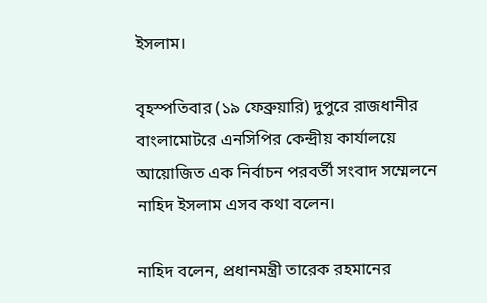ইসলাম।

বৃহস্পতিবার (১৯ ফেব্রুয়ারি) দুপুরে রাজধানীর বাংলামোটরে এনসিপির কেন্দ্রীয় কার্যালয়ে আয়োজিত এক নির্বাচন পরবর্তী সংবাদ সম্মেলনে নাহিদ ইসলাম এসব কথা বলেন।

নাহিদ বলেন, প্রধানমন্ত্রী তারেক রহমানের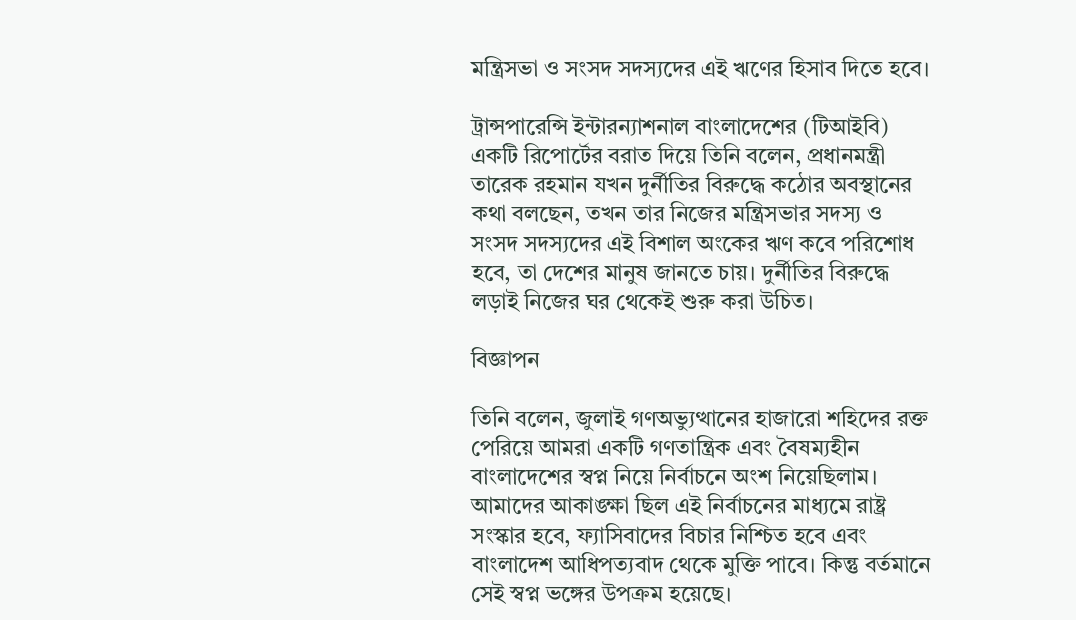মন্ত্রিসভা ও সংসদ সদস্যদের এই ঋণের হিসাব দিতে হবে।

ট্রান্সপারেন্সি ইন্টারন্যাশনাল বাংলাদেশের (টিআইবি) একটি রিপোর্টের বরাত দিয়ে তিনি বলেন, প্রধানমন্ত্রী তারেক রহমান যখন দুর্নীতির বিরুদ্ধে কঠোর অবস্থানের কথা বলছেন, তখন তার নিজের মন্ত্রিসভার সদস্য ও সংসদ সদস্যদের এই বিশাল অংকের ঋণ কবে পরিশোধ হবে, তা দেশের মানুষ জানতে চায়। দুর্নীতির বিরুদ্ধে লড়াই নিজের ঘর থেকেই শুরু করা উচিত।

বিজ্ঞাপন

তিনি বলেন, জুলাই গণঅভ্যুত্থানের হাজারো শহিদের রক্ত পেরিয়ে আমরা একটি গণতান্ত্রিক এবং বৈষম্যহীন বাংলাদেশের স্বপ্ন নিয়ে নির্বাচনে অংশ নিয়েছিলাম। আমাদের আকাঙ্ক্ষা ছিল এই নির্বাচনের মাধ্যমে রাষ্ট্র সংস্কার হবে, ফ্যাসিবাদের বিচার নিশ্চিত হবে এবং বাংলাদেশ আধিপত্যবাদ থেকে মুক্তি পাবে। কিন্তু বর্তমানে সেই স্বপ্ন ভঙ্গের উপক্রম হয়েছে।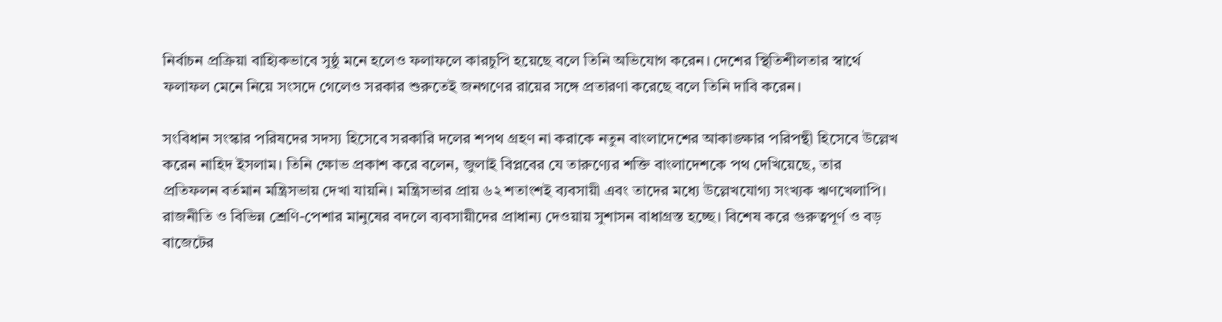নির্বাচন প্রক্রিয়া বাহ্যিকভাবে সুষ্ঠু মনে হলেও ফলাফলে কারচুপি হয়েছে বলে তিনি অভিযোগ করেন। দেশের স্থিতিশীলতার স্বার্থে ফলাফল মেনে নিয়ে সংসদে গেলেও সরকার শুরুতেই জনগণের রায়ের সঙ্গে প্রতারণা করেছে বলে তিনি দাবি করেন।

সংবিধান সংস্কার পরিষদের সদস্য হিসেবে সরকারি দলের শপথ গ্রহণ না করাকে নতুন বাংলাদেশের আকাঙ্ক্ষার পরিপন্থী হিসেবে উল্লেখ করেন নাহিদ ইসলাম। তিনি ক্ষোভ প্রকাশ করে বলেন, জুলাই বিপ্লবের যে তারুণ্যের শক্তি বাংলাদেশকে পথ দেখিয়েছে, তার প্রতিফলন বর্তমান মন্ত্রিসভায় দেখা যায়নি। মন্ত্রিসভার প্রায় ৬২ শতাংশই ব্যবসায়ী এবং তাদের মধ্যে উল্লেখযোগ্য সংখ্যক ঋণখেলাপি। রাজনীতি ও বিভিন্ন শ্রেণি-পেশার মানুষের বদলে ব্যবসায়ীদের প্রাধান্য দেওয়ায় সুশাসন বাধাগ্রস্ত হচ্ছে। বিশেষ করে গুরুত্বপূর্ণ ও বড় বাজেটের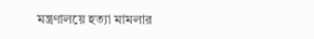মন্ত্রণালয়ে হত্যা মামলার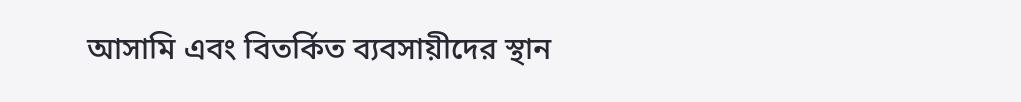আসামি এবং বিতর্কিত ব্যবসায়ীদের স্থান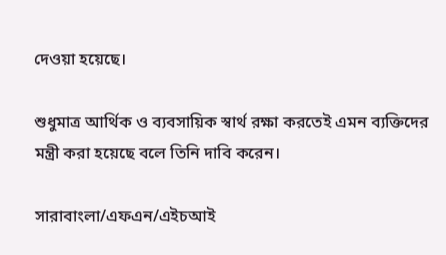দেওয়া হয়েছে।

শুধুমাত্র আর্থিক ও ব্যবসায়িক স্বার্থ রক্ষা করতেই এমন ব্যক্তিদের মন্ত্রী করা হয়েছে বলে তিনি দাবি করেন।

সারাবাংলা/এফএন/এইচআই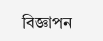বিজ্ঞাপন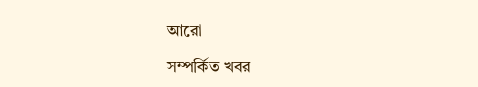আরো

সম্পর্কিত খবর